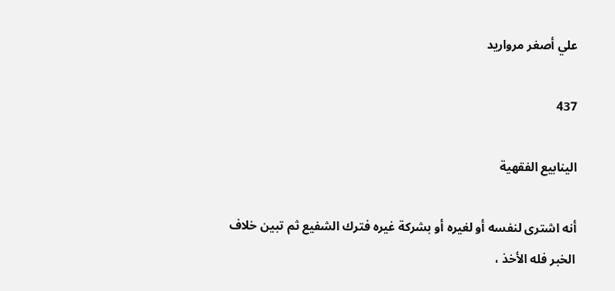علي أصغر مرواريد

437

الينابيع الفقهية

أنه اشترى لنفسه أو لغيره أو بشركة غيره فترك الشفيع ثم تبين خلاف الخبر فله الأخذ ،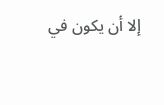إلا أن يكون في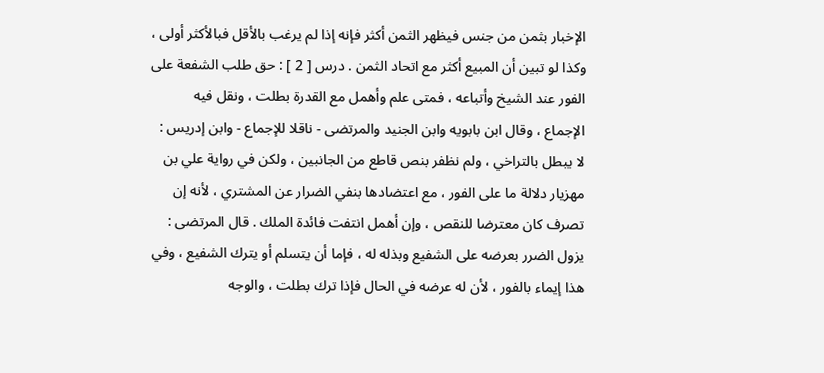الإخبار بثمن من جنس فيظهر الثمن أكثر فإنه إذا لم يرغب بالأقل فبالأكثر أولى ، وكذا لو تبين أن المبيع أكثر مع اتحاد الثمن . درس [ 2 ] : حق طلب الشفعة على الفور عند الشيخ وأتباعه ، فمتى علم وأهمل مع القدرة بطلت ، ونقل فيه الإجماع ، وقال ابن بابويه وابن الجنيد والمرتضى - ناقلا للإجماع - وابن إدريس : لا يبطل بالتراخي ، ولم نظفر بنص قاطع من الجانبين ، ولكن في رواية علي بن مهزيار دلالة ما على الفور ، مع اعتضادها بنفي الضرار عن المشتري ، لأنه إن تصرف كان معترضا للنقص ، وإن أهمل انتفت فائدة الملك . قال المرتضى : يزول الضرر بعرضه على الشفيع وبذله له ، فإما أن يتسلم أو يترك الشفيع ، وفي هذا إيماء بالفور ، لأن له عرضه في الحال فإذا ترك بطلت ، والوجه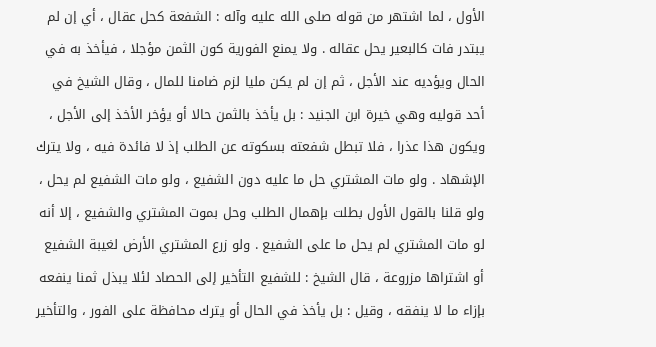الأول ، لما اشتهر من قوله صلى الله عليه وآله : الشفعة كحل عقال ، أي إن لم يبتدر فات كالبعير يحل عقاله . ولا يمنع الفورية كون الثمن مؤجلا ، فيأخذ به في الحال ويؤديه عند الأجل ، ثم إن لم يكن مليا لزم ضامنا للمال ، وقال الشيخ في أحد قوليه وهي خيرة ابن الجنيد : بل يأخذ بالثمن حالا أو يؤخر الأخذ إلى الأجل ، ويكون هذا عذرا ، فلا تبطل شفعته بسكوته عن الطلب إذ لا فائدة فيه ، ولا يترك الإشهاد . ولو مات المشتري حل ما عليه دون الشفيع ، ولو مات الشفيع لم يحل ، ولو قلنا بالقول الأول بطلت بإهمال الطلب وحل بموت المشتري والشفيع ، إلا أنه لو مات المشتري لم يحل ما على الشفيع . ولو زرع المشتري الأرض لغيبة الشفيع أو اشتراها مزروعة ، قال الشيخ : للشفيع التأخير إلى الحصاد لئلا يبذل ثمنا ينفعه بإزاء ما لا ينفقه ، وقيل : بل يأخذ في الحال أو يترك محافظة على الفور ، والتأخير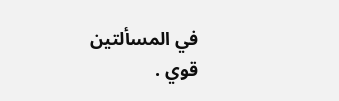في المسألتين قوي .